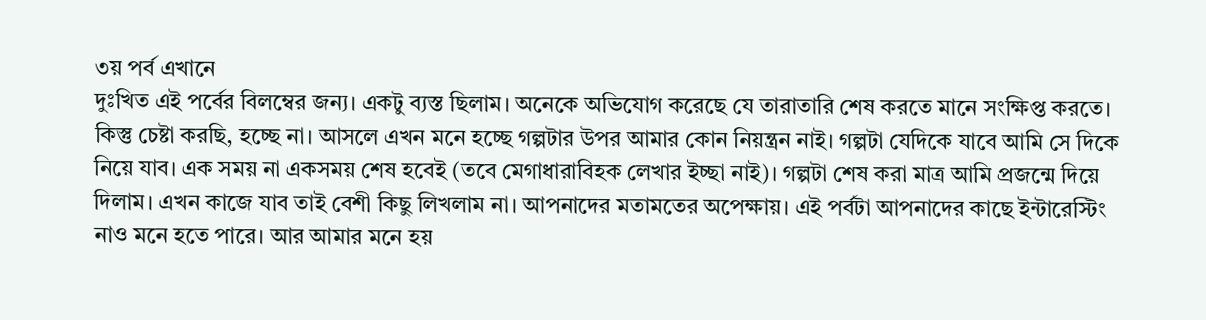৩য় পর্ব এখানে
দুঃখিত এই পর্বের বিলম্বের জন্য। একটু ব্যস্ত ছিলাম। অনেকে অভিযোগ করেছে যে তারাতারি শেষ করতে মানে সংক্ষিপ্ত করতে। কিস্তু চেষ্টা করছি, হচ্ছে না। আসলে এখন মনে হচ্ছে গল্পটার উপর আমার কোন নিয়ন্ত্রন নাই। গল্পটা যেদিকে যাবে আমি সে দিকে নিয়ে যাব। এক সময় না একসময় শেষ হবেই (তবে মেগাধারাবিহক লেখার ইচ্ছা নাই)। গল্পটা শেষ করা মাত্র আমি প্রজন্মে দিয়ে দিলাম। এখন কাজে যাব তাই বেশী কিছু লিখলাম না। আপনাদের মতামতের অপেক্ষায়। এই পর্বটা আপনাদের কাছে ইন্টারেস্টিং নাও মনে হতে পারে। আর আমার মনে হয়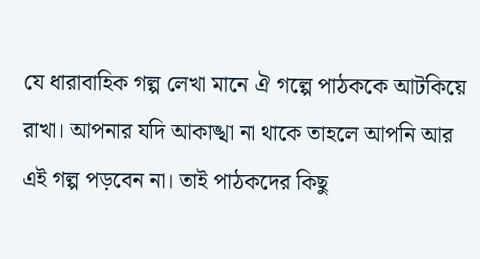যে ধারাবাহিক গল্প লেখা মানে ঐ গল্পে পাঠককে আটকিয়ে রাখা। আপনার যদি আকাঙ্খা না থাকে তাহলে আপনি আর এই গল্প পড়বেন না। তাই পাঠকদের কিছু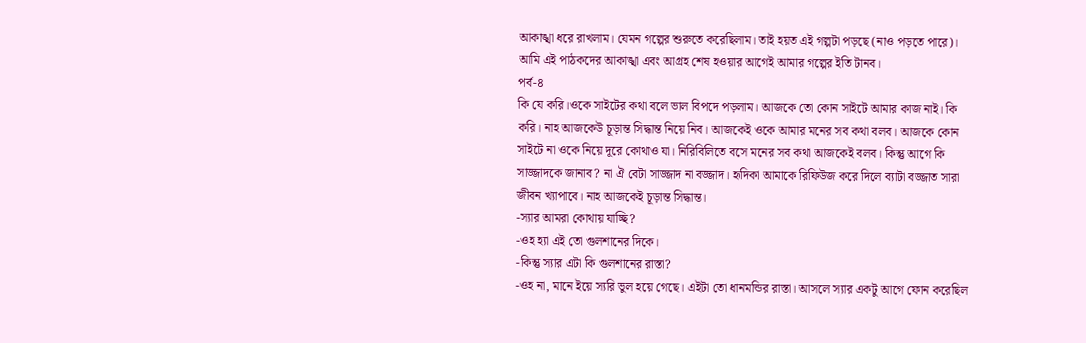আকাঙ্খা ধরে রাখলাম। যেমন গল্পের শুরুতে করেছিলাম। তাই হয়ত এই গল্পটা পড়ছে (নাও পড়তে পারে)। আমি এই পাঠকদের আকাঙ্খা এবং আগ্রহ শেষ হওয়ার আগেই আমার গল্পের ইতি টানব।
পর্ব-৪
কি যে করি।ওকে সাইটের কথা বলে ভাল বিপদে পড়লাম। আজকে তো কোন সাইটে আমার কাজ নাই। কি করি। নাহ আজকেউ চূড়ান্ত সিদ্ধান্ত নিয়ে নিব। আজকেই ওকে আমার মনের সব কথা বলব। আজকে কোন সাইটে না ওকে নিয়ে দূরে কোথাও যা। নিরিবিলিতে বসে মনের সব কথা আজকেই বলব। কিন্তু আগে কি সাজ্জাদকে জানাব? না ঐ বেটা সাজ্জাদ না বজ্জাদ। হৃদিকা আমাকে রিফিউজ করে দিলে ব্যাটা বজ্জাত সারা জীবন খ্যাপাবে। নাহ আজকেই চূড়ান্ত সিদ্ধান্ত।
-স্যার আমরা কোথায় যাচ্ছি?
-ওহ হ্যা এই তো গুলশানের দিকে।
-কিন্তু স্যার এটা কি গুলশানের রাস্তা?
-ওহ না, মানে ইয়ে স্যরি ভুল হয়ে গেছে। এইটা তো ধানমন্ডির রাস্তা। আসলে স্যার একটু আগে ফোন করেছিল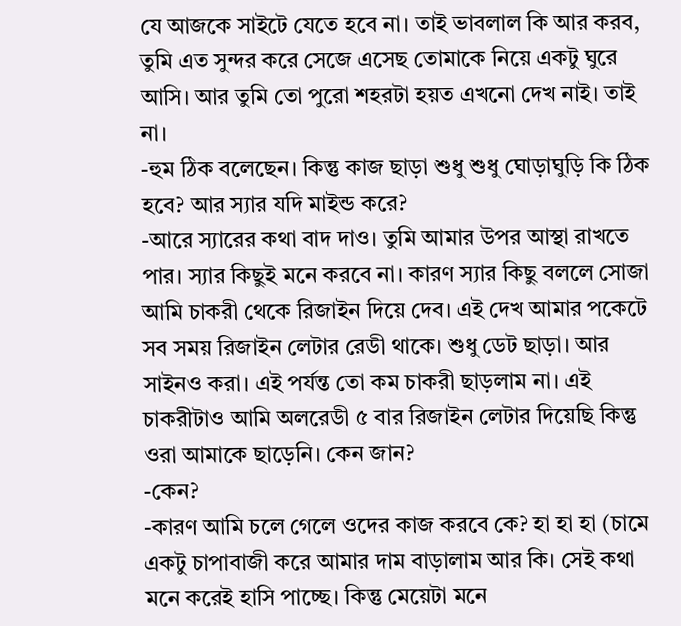যে আজকে সাইটে যেতে হবে না। তাই ভাবলাল কি আর করব, তুমি এত সুন্দর করে সেজে এসেছ তোমাকে নিয়ে একটু ঘুরে আসি। আর তুমি তো পুরো শহরটা হয়ত এখনো দেখ নাই। তাই না।
-হুম ঠিক বলেছেন। কিন্তু কাজ ছাড়া শুধু শুধু ঘোড়াঘুড়ি কি ঠিক হবে? আর স্যার যদি মাইন্ড করে?
-আরে স্যারের কথা বাদ দাও। তুমি আমার উপর আস্থা রাখতে পার। স্যার কিছুই মনে করবে না। কারণ স্যার কিছু বললে সোজা আমি চাকরী থেকে রিজাইন দিয়ে দেব। এই দেখ আমার পকেটে সব সময় রিজাইন লেটার রেডী থাকে। শুধু ডেট ছাড়া। আর সাইনও করা। এই পর্যন্ত তো কম চাকরী ছাড়লাম না। এই চাকরীটাও আমি অলরেডী ৫ বার রিজাইন লেটার দিয়েছি কিন্তু ওরা আমাকে ছাড়েনি। কেন জান?
-কেন?
-কারণ আমি চলে গেলে ওদের কাজ করবে কে? হা হা হা (চামে একটু চাপাবাজী করে আমার দাম বাড়ালাম আর কি। সেই কথা মনে করেই হাসি পাচ্ছে। কিন্তু মেয়েটা মনে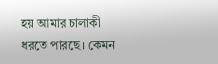হয় আমার চালাকী ধরতে পারছে। কেমন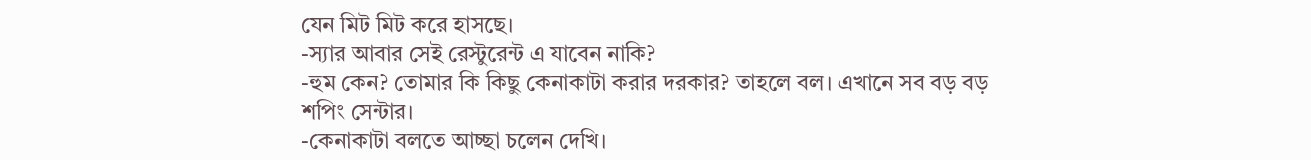যেন মিট মিট করে হাসছে।
-স্যার আবার সেই রেস্টুরেন্ট এ যাবেন নাকি?
-হুম কেন? তোমার কি কিছু কেনাকাটা করার দরকার? তাহলে বল। এখানে সব বড় বড় শপিং সেন্টার।
-কেনাকাটা বলতে আচ্ছা চলেন দেখি।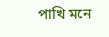পাখি মনে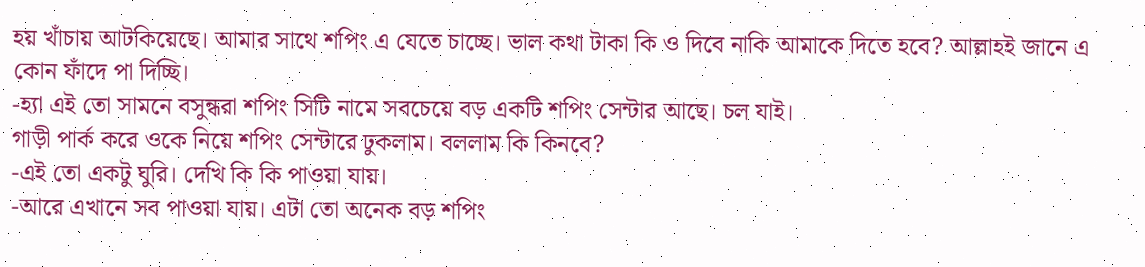হয় খাঁচায় আটকিয়েছে। আমার সাথে শপিং এ যেতে চাচ্ছে। ভাল কথা টাকা কি ও দিবে নাকি আমাকে দিতে হবে? আল্লাহই জানে এ কোন ফাঁদে পা দিচ্ছি।
-হ্যা এই তো সামনে বসুন্ধরা শপিং সিটি নামে সবচেয়ে বড় একটি শপিং সেন্টার আছে। চল যাই।
গাড়ী পার্ক করে ওকে নিয়ে শপিং সেন্টারে ঢুকলাম। বললাম কি কিনবে?
-এই তো একটু ঘুরি। দেখি কি কি পাওয়া যায়।
-আরে এখানে সব পাওয়া যায়। এটা তো অনেক বড় শপিং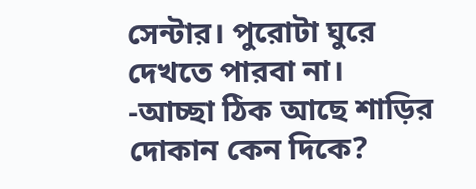সেন্টার। পুরোটা ঘুরে দেখতে পারবা না।
-আচ্ছা ঠিক আছে শাড়ির দোকান কেন দিকে?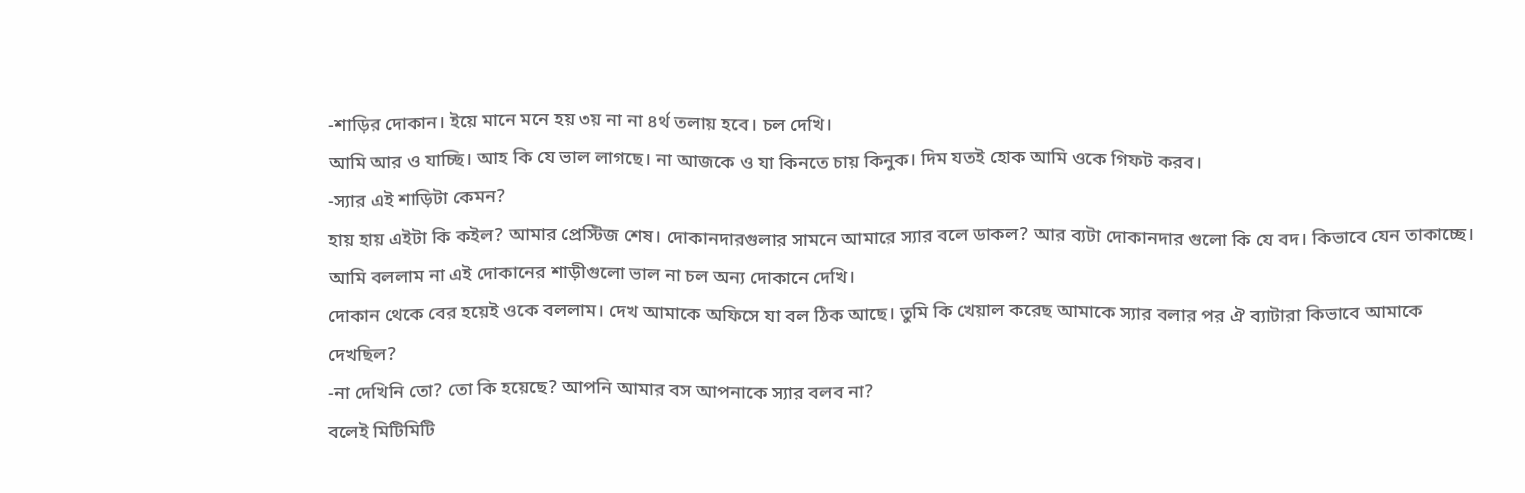-শাড়ির দোকান। ইয়ে মানে মনে হয় ৩য় না না ৪র্থ তলায় হবে। চল দেখি।
আমি আর ও যাচ্ছি। আহ কি যে ভাল লাগছে। না আজকে ও যা কিনতে চায় কিনুক। দিম যতই হোক আমি ওকে গিফট করব।
-স্যার এই শাড়িটা কেমন?
হায় হায় এইটা কি কইল? আমার প্রেস্টিজ শেষ। দোকানদারগুলার সামনে আমারে স্যার বলে ডাকল? আর ব্যটা দোকানদার গুলো কি যে বদ। কিভাবে যেন তাকাচ্ছে। আমি বললাম না এই দোকানের শাড়ীগুলো ভাল না চল অন্য দোকানে দেখি।
দোকান থেকে বের হয়েই ওকে বললাম। দেখ আমাকে অফিসে যা বল ঠিক আছে। তুমি কি খেয়াল করেছ আমাকে স্যার বলার পর ঐ ব্যাটারা কিভাবে আমাকে দেখছিল?
-না দেখিনি তো? তো কি হয়েছে? আপনি আমার বস আপনাকে স্যার বলব না?
বলেই মিটিমিটি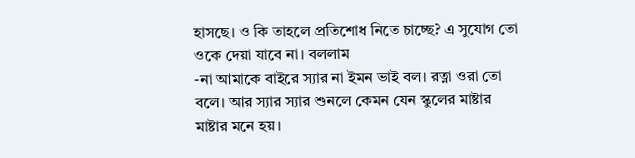হাসছে। ও কি তাহলে প্রতিশোধ নিতে চাচ্ছে? এ সুযোগ তো ওকে দেয়া যাবে না। বললাম
-না আমাকে বাইরে স্যার না ইমন ভাই বল। রত্না ওরা তো বলে। আর স্যার স্যার শুনলে কেমন যেন স্কুলের মাষ্টার মাষ্টার মনে হয়।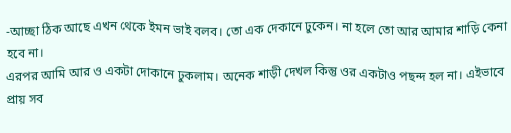-আচ্ছা ঠিক আছে এখন থেকে ইমন ভাই বলব। তো এক দেকানে ঢুকেন। না হলে তো আর আমার শাড়ি কেনা হবে না।
এরপর আমি আর ও একটা দোকানে ঢুকলাম। অনেক শাড়ী দেখল কিন্তু ওর একটাও পছন্দ হল না। এইভাবে প্রায় সব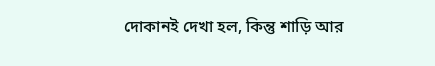দোকানই দেখা হল, কিন্তু শাড়ি আর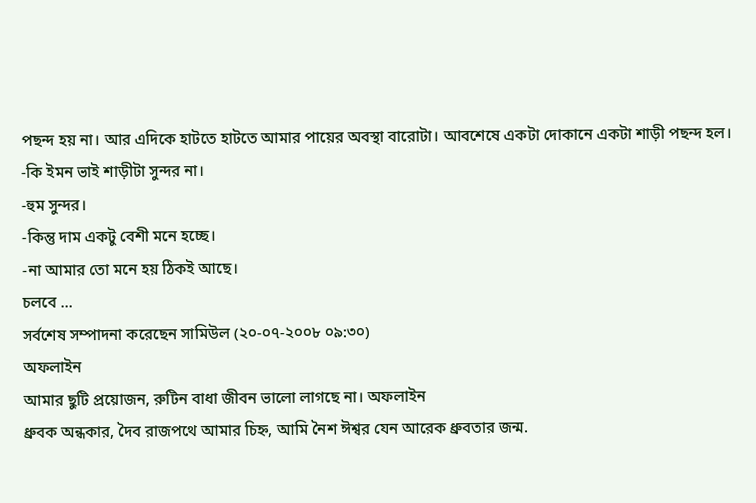পছন্দ হয় না। আর এদিকে হাটতে হাটতে আমার পায়ের অবস্থা বারোটা। আবশেষে একটা দোকানে একটা শাড়ী পছন্দ হল।
-কি ইমন ভাই শাড়ীটা সুন্দর না।
-হুম সুন্দর।
-কিন্তু দাম একটু বেশী মনে হচ্ছে।
-না আমার তো মনে হয় ঠিকই আছে।
চলবে …
সর্বশেষ সম্পাদনা করেছেন সামিউল (২০-০৭-২০০৮ ০৯:৩০)
অফলাইন
আমার ছুটি প্রয়োজন, রুটিন বাধা জীবন ভালো লাগছে না। অফলাইন
ধ্রুবক অন্ধকার, দৈব রাজপথে আমার চিহ্ন, আমি নৈশ ঈশ্বর যেন আরেক ধ্রুবতার জন্ম.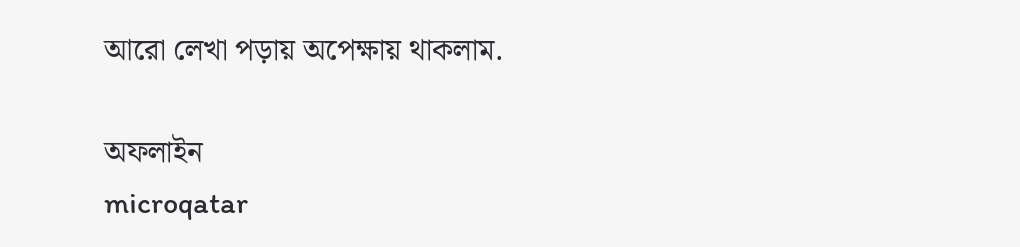আরো লেখা পড়ায় অপেক্ষায় থাকলাম.

অফলাইন
microqatar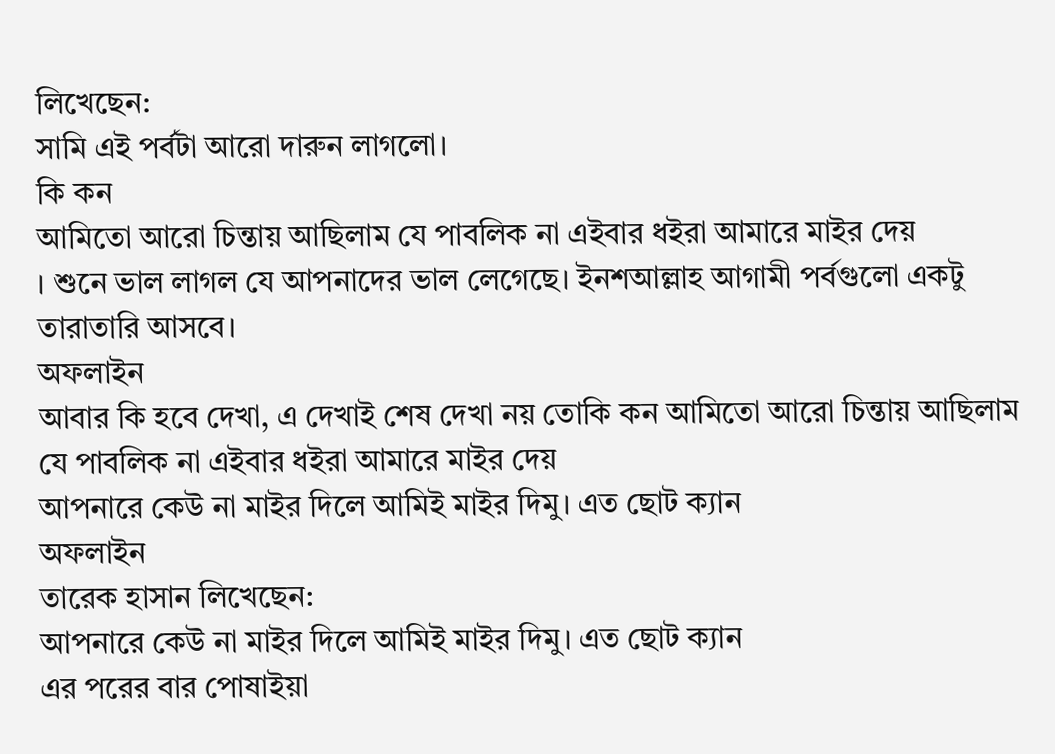লিখেছেন:
সামি এই পর্বটা আরো দারুন লাগলো।
কি কন
আমিতো আরো চিন্তায় আছিলাম যে পাবলিক না এইবার ধইরা আমারে মাইর দেয়
। শুনে ভাল লাগল যে আপনাদের ভাল লেগেছে। ইনশআল্লাহ আগামী পর্বগুলো একটু তারাতারি আসবে।
অফলাইন
আবার কি হবে দেখা, এ দেখাই শেষ দেখা নয় তোকি কন আমিতো আরো চিন্তায় আছিলাম যে পাবলিক না এইবার ধইরা আমারে মাইর দেয়
আপনারে কেউ না মাইর দিলে আমিই মাইর দিমু। এত ছোট ক্যান
অফলাইন
তারেক হাসান লিখেছেন:
আপনারে কেউ না মাইর দিলে আমিই মাইর দিমু। এত ছোট ক্যান
এর পরের বার পোষাইয়া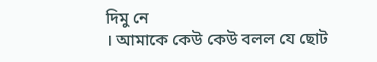দিমু নে
। আমাকে কেউ কেউ বলল যে ছোট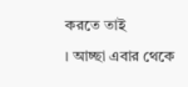করতে তাই
। আচ্ছা এবার থেকে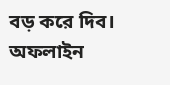বড় করে দিব।
অফলাইন